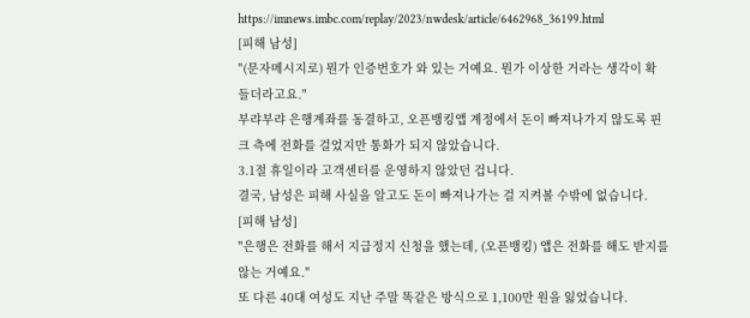https://imnews.imbc.com/replay/2023/nwdesk/article/6462968_36199.html
[피해 남성]
"(문자메시지로) 뭔가 인증번호가 와 있는 거예요. 뭔가 이상한 거라는 생각이 확 들더라고요."
부랴부랴 은행계좌를 동결하고, 오픈뱅킹앱 계정에서 돈이 빠져나가지 않도록 핀크 측에 전화를 걸었지만 통화가 되지 않았습니다.
3.1절 휴일이라 고객센터를 운영하지 않았던 겁니다.
결국, 남성은 피해 사실을 알고도 돈이 빠져나가는 걸 지켜볼 수밖에 없습니다.
[피해 남성]
"은행은 전화를 해서 지급정지 신청을 했는데, (오픈뱅킹) 앱은 전화를 해도 받지를 않는 거예요."
또 다른 40대 여성도 지난 주말 똑같은 방식으로 1,100만 원을 잃었습니다.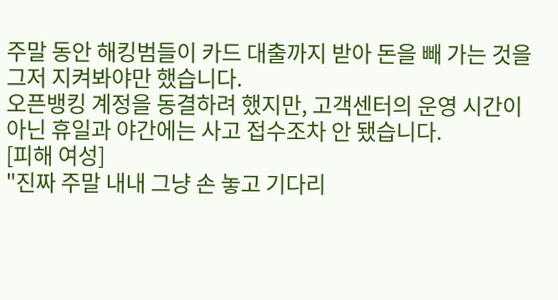주말 동안 해킹범들이 카드 대출까지 받아 돈을 빼 가는 것을 그저 지켜봐야만 했습니다.
오픈뱅킹 계정을 동결하려 했지만, 고객센터의 운영 시간이 아닌 휴일과 야간에는 사고 접수조차 안 됐습니다.
[피해 여성]
"진짜 주말 내내 그냥 손 놓고 기다리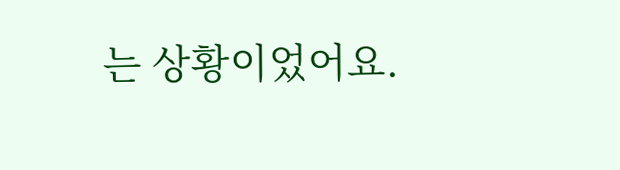는 상황이었어요.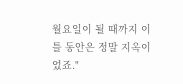월요일이 될 때까지 이틀 동안은 정말 지옥이었죠."